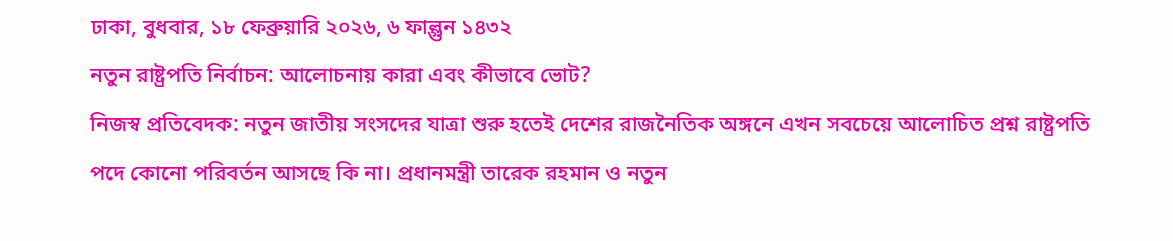ঢাকা, বুধবার, ১৮ ফেব্রুয়ারি ২০২৬, ৬ ফাল্গুন ১৪৩২
নতুন রাষ্ট্রপতি নির্বাচন: আলোচনায় কারা এবং কীভাবে ভোট?
নিজস্ব প্রতিবেদক: নতুন জাতীয় সংসদের যাত্রা শুরু হতেই দেশের রাজনৈতিক অঙ্গনে এখন সবচেয়ে আলোচিত প্রশ্ন রাষ্ট্রপতি পদে কোনো পরিবর্তন আসছে কি না। প্রধানমন্ত্রী তারেক রহমান ও নতুন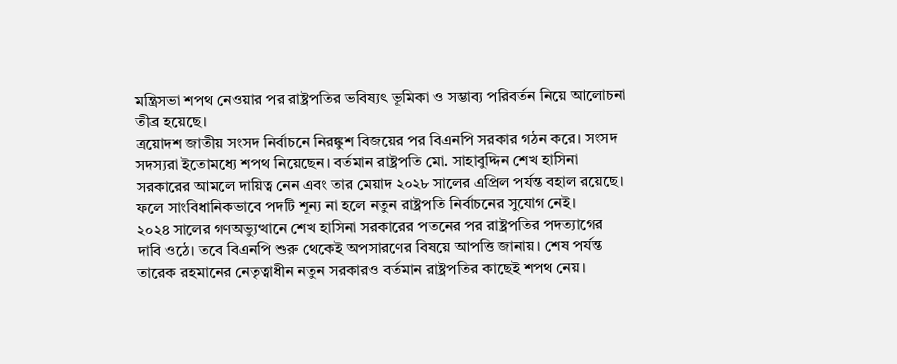মন্ত্রিসভা শপথ নেওয়ার পর রাষ্ট্রপতির ভবিষ্যৎ ভূমিকা ও সম্ভাব্য পরিবর্তন নিয়ে আলোচনা তীব্র হয়েছে।
ত্রয়োদশ জাতীয় সংসদ নির্বাচনে নিরঙ্কুশ বিজয়ের পর বিএনপি সরকার গঠন করে। সংসদ সদস্যরা ইতোমধ্যে শপথ নিয়েছেন। বর্তমান রাষ্ট্রপতি মো. সাহাবুদ্দিন শেখ হাসিনা সরকারের আমলে দায়িত্ব নেন এবং তার মেয়াদ ২০২৮ সালের এপ্রিল পর্যন্ত বহাল রয়েছে। ফলে সাংবিধানিকভাবে পদটি শূন্য না হলে নতুন রাষ্ট্রপতি নির্বাচনের সুযোগ নেই।
২০২৪ সালের গণঅভ্যুত্থানে শেখ হাসিনা সরকারের পতনের পর রাষ্ট্রপতির পদত্যাগের দাবি ওঠে। তবে বিএনপি শুরু থেকেই অপসারণের বিষয়ে আপত্তি জানায়। শেষ পর্যন্ত তারেক রহমানের নেতৃত্বাধীন নতুন সরকারও বর্তমান রাষ্ট্রপতির কাছেই শপথ নেয়।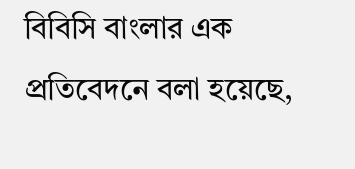বিবিসি বাংলার এক প্রতিবেদনে বলা হয়েছে,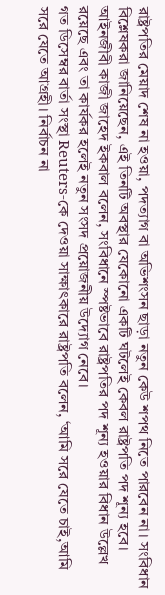রাষ্ট্রপতির মেয়াদ শেষ না হওয়া, পদত্যাগ বা অভিশংসন ছাড়া নতুন কেউ শপথ নিতে পারবেন না। সংবিধান বিশ্লেষকরা জানিয়েছেন, এই তিনটি অবস্থার যেকোনো একটি ঘটলেই কেবল রাষ্ট্রপতি পদ শূন্য হবে। আইনজীবী কাজী জাহেদ ইকবাল বলেন, সংবিধানে স্পষ্টভাবে রাষ্ট্রপতির পদ শূন্য হওয়ার বিধান উল্লেখ রয়েছে এবং তা কার্যকর হলেই নতুন সংসদ প্রয়োজনীয় উদ্যোগ নেবে।
গত ডিসেম্বর বার্তা সংস্থা Reuters-কে দেওয়া সাক্ষাৎকারে রাষ্ট্রপতি বলেন, ‘আমি সরে যেতে চাই,আমি সরে যেতে আগ্রহী। নির্বাচন না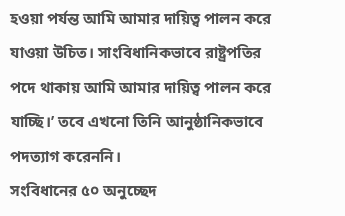হওয়া পর্যন্ত আমি আমার দায়িত্ব পালন করে যাওয়া উচিত। সাংবিধানিকভাবে রাষ্ট্রপতির পদে থাকায় আমি আমার দায়িত্ব পালন করে যাচ্ছি।’ তবে এখনো তিনি আনুষ্ঠানিকভাবে পদত্যাগ করেননি।
সংবিধানের ৫০ অনুচ্ছেদ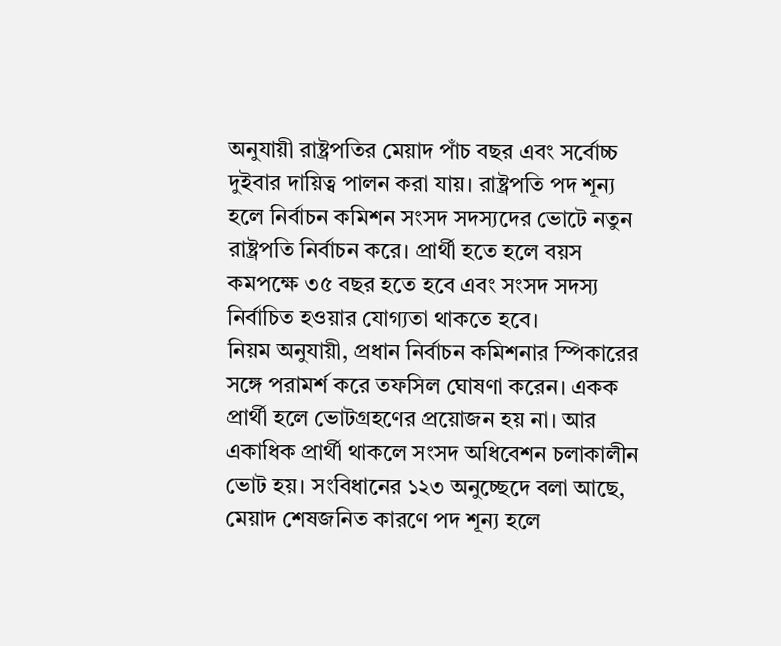অনুযায়ী রাষ্ট্রপতির মেয়াদ পাঁচ বছর এবং সর্বোচ্চ দুইবার দায়িত্ব পালন করা যায়। রাষ্ট্রপতি পদ শূন্য হলে নির্বাচন কমিশন সংসদ সদস্যদের ভোটে নতুন রাষ্ট্রপতি নির্বাচন করে। প্রার্থী হতে হলে বয়স কমপক্ষে ৩৫ বছর হতে হবে এবং সংসদ সদস্য নির্বাচিত হওয়ার যোগ্যতা থাকতে হবে।
নিয়ম অনুযায়ী, প্রধান নির্বাচন কমিশনার স্পিকারের সঙ্গে পরামর্শ করে তফসিল ঘোষণা করেন। একক প্রার্থী হলে ভোটগ্রহণের প্রয়োজন হয় না। আর একাধিক প্রার্থী থাকলে সংসদ অধিবেশন চলাকালীন ভোট হয়। সংবিধানের ১২৩ অনুচ্ছেদে বলা আছে, মেয়াদ শেষজনিত কারণে পদ শূন্য হলে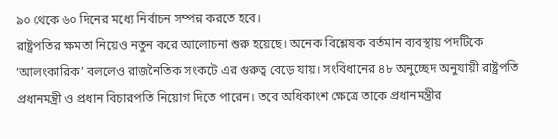৯০ থেকে ৬০ দিনের মধ্যে নির্বাচন সম্পন্ন করতে হবে।
রাষ্ট্রপতির ক্ষমতা নিয়েও নতুন করে আলোচনা শুরু হয়েছে। অনেক বিশ্লেষক বর্তমান ব্যবস্থায় পদটিকে ‘আলংকারিক’ বললেও রাজনৈতিক সংকটে এর গুরুত্ব বেড়ে যায়। সংবিধানের ৪৮ অনুচ্ছেদ অনুযায়ী রাষ্ট্রপতি প্রধানমন্ত্রী ও প্রধান বিচারপতি নিয়োগ দিতে পারেন। তবে অধিকাংশ ক্ষেত্রে তাকে প্রধানমন্ত্রীর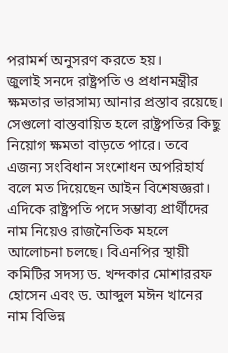পরামর্শ অনুসরণ করতে হয়।
জুলাই সনদে রাষ্ট্রপতি ও প্রধানমন্ত্রীর ক্ষমতার ভারসাম্য আনার প্রস্তাব রয়েছে। সেগুলো বাস্তবায়িত হলে রাষ্ট্রপতির কিছু নিয়োগ ক্ষমতা বাড়তে পারে। তবে এজন্য সংবিধান সংশোধন অপরিহার্য বলে মত দিয়েছেন আইন বিশেষজ্ঞরা।
এদিকে রাষ্ট্রপতি পদে সম্ভাব্য প্রার্থীদের নাম নিয়েও রাজনৈতিক মহলে আলোচনা চলছে। বিএনপির স্থায়ী কমিটির সদস্য ড. খন্দকার মোশাররফ হোসেন এবং ড. আব্দুল মঈন খানের নাম বিভিন্ন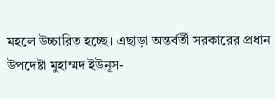মহলে উচ্চারিত হচ্ছে। এছাড়া অন্তর্বর্তী সরকারের প্রধান উপদেষ্টা মুহাম্মদ ইউনূস-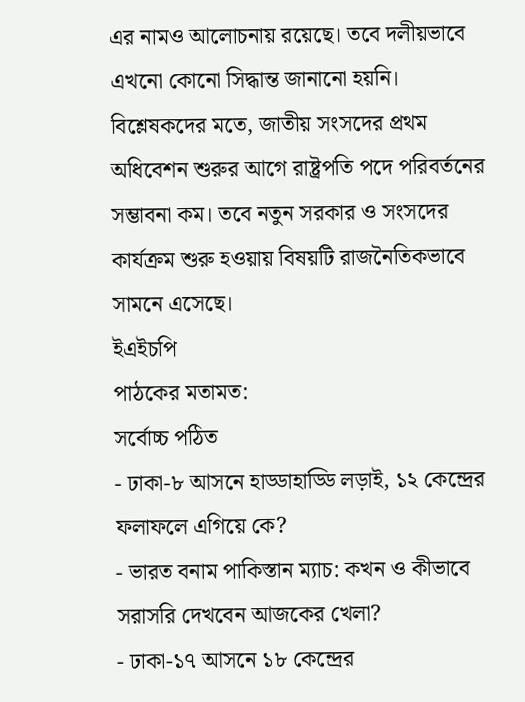এর নামও আলোচনায় রয়েছে। তবে দলীয়ভাবে এখনো কোনো সিদ্ধান্ত জানানো হয়নি।
বিশ্লেষকদের মতে, জাতীয় সংসদের প্রথম অধিবেশন শুরুর আগে রাষ্ট্রপতি পদে পরিবর্তনের সম্ভাবনা কম। তবে নতুন সরকার ও সংসদের কার্যক্রম শুরু হওয়ায় বিষয়টি রাজনৈতিকভাবে সামনে এসেছে।
ইএইচপি
পাঠকের মতামত:
সর্বোচ্চ পঠিত
- ঢাকা-৮ আসনে হাড্ডাহাড্ডি লড়াই, ১২ কেন্দ্রের ফলাফলে এগিয়ে কে?
- ভারত বনাম পাকিস্তান ম্যাচ: কখন ও কীভাবে সরাসরি দেখবেন আজকের খেলা?
- ঢাকা-১৭ আসনে ১৮ কেন্দ্রের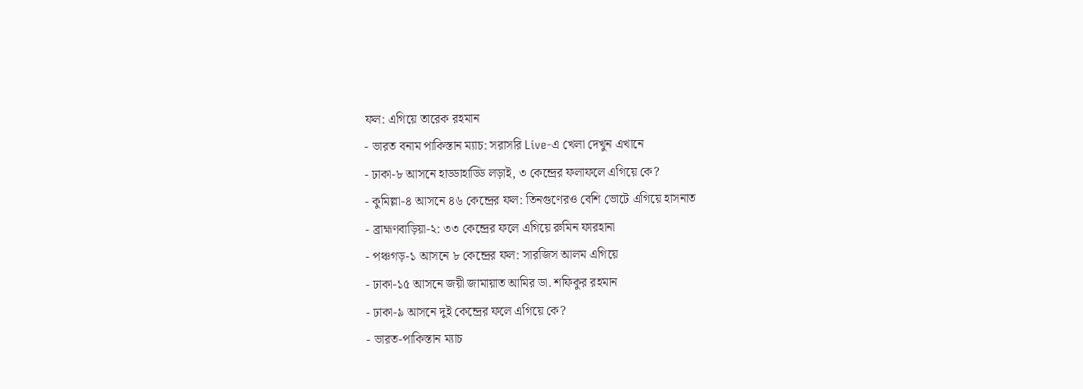ফল: এগিয়ে তারেক রহমান
- ভারত বনাম পাকিস্তান ম্যাচ: সরাসরি Live-এ খেলা দেখুন এখানে
- ঢাকা-৮ আসনে হাড্ডাহাড্ডি লড়াই, ৩ কেন্দ্রের ফলাফলে এগিয়ে কে?
- কুমিল্লা-৪ আসনে ৪৬ কেন্দ্রের ফল: তিনগুণেরও বেশি ভোটে এগিয়ে হাসনাত
- ব্রাহ্মণবাড়িয়া-২: ৩৩ কেন্দ্রের ফলে এগিয়ে রুমিন ফারহানা
- পঞ্চগড়-১ আসনে ৮ কেন্দ্রের ফল: সারজিস আলম এগিয়ে
- ঢাকা-১৫ আসনে জয়ী জামায়াত আমির ডা. শফিকুর রহমান
- ঢাকা-৯ আসনে দুই কেন্দ্রের ফলে এগিয়ে কে?
- ভারত-পাকিস্তান ম্যাচ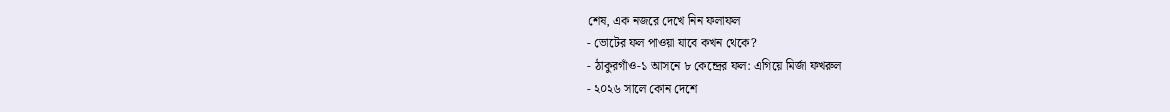শেষ, এক নজরে দেখে নিন ফলাফল
- ভোটের ফল পাওয়া যাবে কখন থেকে?
- ঠাকুরগাঁও-১ আসনে ৮ কেন্দ্রের ফল: এগিয়ে মির্জা ফখরুল
- ২০২৬ সালে কোন দেশে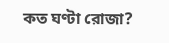কত ঘণ্টা রোজা?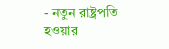- নতুন রাষ্ট্রপতি হওয়ার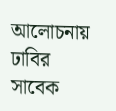আলোচনায় ঢাবির সাবেক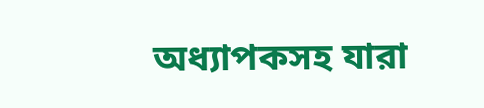অধ্যাপকসহ যারা